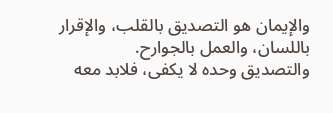والإيمان هو التصديق بالقلب، والإقرار باللسان، والعمل بالجوارح.
والتصديق وحده لا يكفى، فلابد معه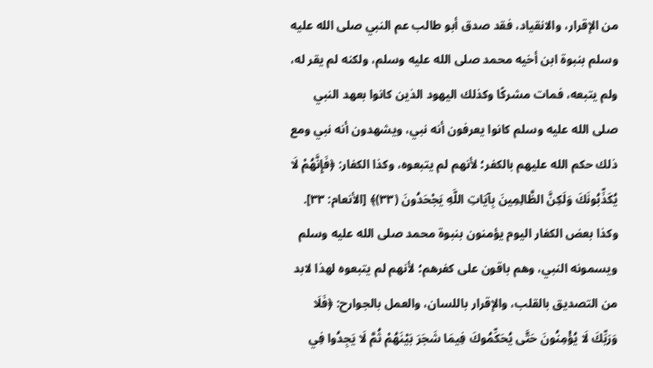من الإقرار، والانقياد، فقد صدق أبو طالب عم النبي صلى الله عليه وسلم بنبوة ابن أخيه محمد صلى الله عليه وسلم، ولكنه لم يقر له، ولم يتبعه، فمات مشركًا وكذلك اليهود الذين كانوا بعهد النبي صلى الله عليه وسلم كانوا يعرفون أنه نبي، ويشهدون أنه نبي ومع ذلك حكم الله عليهم بالكفر؛ لأنهم لم يتبعوه، وكذا الكفار: ﴿فَإِنَّهُمْ لَا يُكَذِّبُونَكَ وَلَكِنَّ الظَّالِمِينَ بِآيَاتِ اللَّهِ يَجْحَدُونَ (٣٣)﴾ [الأنعام: ٣٣].
وكذا بعض الكفار اليوم يؤمنون بنبوة محمد صلى الله عليه وسلم ويسمونه النبي، وهم باقون على كفرهم؛ لأنهم لم يتبعوه لهذا لابد من التصديق بالقلب، والإقرار باللسان، والعمل بالجوارح: ﴿فَلَا وَرَبِّكَ لَا يُؤْمِنُونَ حَتَّى يُحَكِّمُوكَ فِيمَا شَجَرَ بَيْنَهُمْ ثُمَّ لَا يَجِدُوا فِي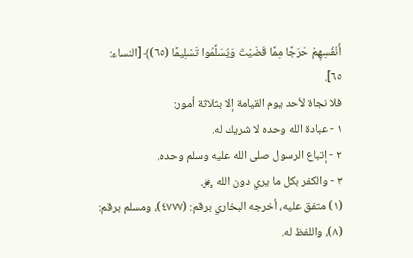أَنْفُسِهِمْ حَرَجًا مِمَّا قَضَيْتَ وَيُسَلِّمُوا تَسْلِيمًا (٦٥)﴾ [النساء: ٦٥].
فلا نجاة لأحد يوم القيامة إلا بثلاثة أمور:
١ - عبادة الله وحده لا شريك له.
٢ - إتباع الرسول صلى الله عليه وسلم وحده.
٣ - والكفر بكل ما يري دون الله ﷿.
(١) متفق عليه، أخرجه البخاري برقم: (٤٧٧٧)، ومسلم برقم: (٨)، واللفظ له.